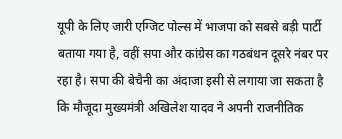यूपी के लिए जारी एग्जिट पोल्स में भाजपा को सबसे बड़ी पार्टी बताया गया है, वहीं सपा और कांग्रेस का गठबंधन दूसरे नंबर पर रहा है। सपा की बेचैनी का अंदाजा इसी से लगाया जा सकता है कि मौजूदा मुख्यमंत्री अखिलेश यादव ने अपनी राजनीतिक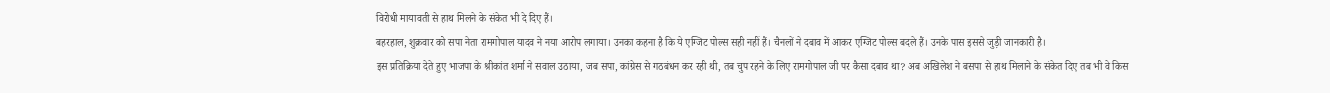विरोधी मायावती से हाथ मिलने के संकेत भी दे दिए हैं।
बहरहाल, शुक्रवार को सपा नेता रामगोपाल यादव ने नया आरोप लगाया। उनका कहना है कि ये एग्जिट पोल्स सही नहीं हैं। चैनलों ने दबाव में आकर एग्जिट पोल्स बदले हैं। उनके पास इससे जुड़ी जानकारी है।
इस प्रतिक्रिया देते हुए भाजपा के श्रीकांत शर्मा ने सवाल उठाया, जब सपा, कांग्रेस से गठबंधन कर रही थी, तब चुप रहने के लिए रामगोपाल जी पर कैसा दबाव था? अब अखिलेश ने बसपा से हाथ मिलाने के संकेत दिए तब भी वे किस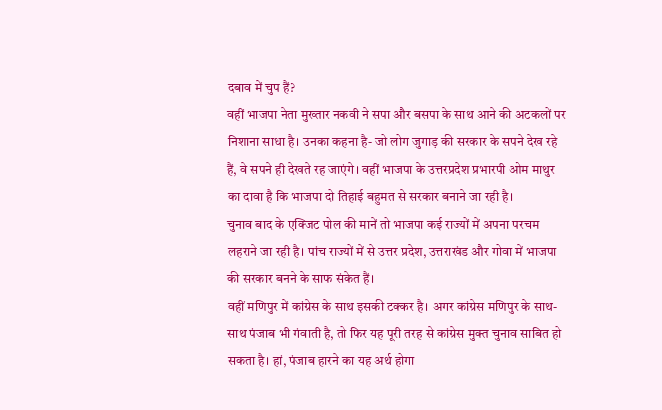दबाव में चुप हैं?
वहीं भाजपा नेता मुख्तार नकवी ने सपा और बसपा के साथ आने की अटकलों पर निशाना साधा है। उनका कहना है- जो लोग जुगाड़ की सरकार के सपने देख रहे हैं, वे सपने ही देखते रह जाएंगे। वहीं भाजपा के उत्तरप्रदेश प्रभारपी ओम माथुर का दावा है कि भाजपा दो तिहाई बहुमत से सरकार बनाने जा रही है।
चुनाव बाद के एक्जिट पोल की मानें तो भाजपा कई राज्यों में अपना परचम लहराने जा रही है। पांच राज्यों में से उत्तर प्रदेश, उत्तराखंड और गोवा में भाजपा की सरकार बनने के साफ संकेत हैं।
वहीं मणिपुर में कांग्रेस के साथ इसकी टक्कर है। अगर कांग्रेस मणिपुर के साथ-साथ पंजाब भी गंवाती है, तो फिर यह पूरी तरह से कांग्रेस मुक्त चुनाव साबित हो सकता है। हां, पंजाब हारने का यह अर्थ होगा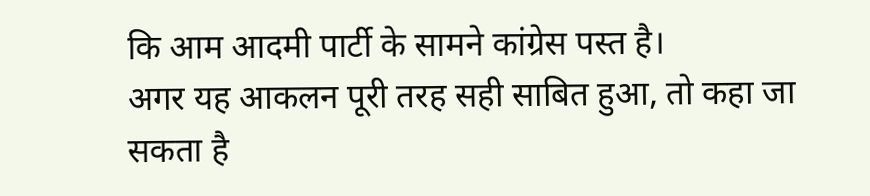कि आम आदमी पार्टी के सामने कांग्रेस पस्त है।
अगर यह आकलन पूरी तरह सही साबित हुआ, तो कहा जा सकता है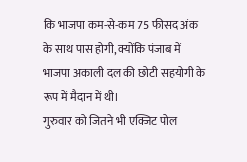कि भाजपा कम-से-कम 75 फीसद अंक के साथ पास होगी, क्योंकि पंजाब में भाजपा अकाली दल की छोटी सहयोगी के रूप में मैदान में थी।
गुरुवार को जितने भी एक्जिट पोल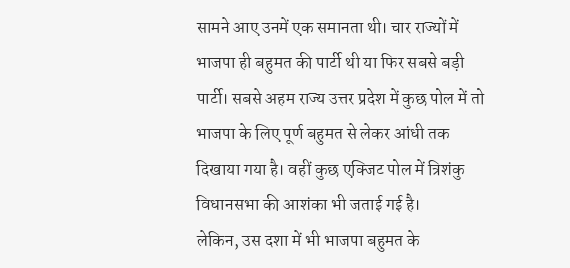सामने आए उनमें एक समानता थी। चार राज्यों में भाजपा ही बहुमत की पार्टी थी या फिर सबसे बड़ी पार्टी। सबसे अहम राज्य उत्तर प्रदेश में कुछ पोल में तो भाजपा के लिए पूर्ण बहुमत से लेकर आंधी तक दिखाया गया है। वहीं कुछ एक्जिट पोल में त्रिशंकु विधानसभा की आशंका भी जताई गई है।
लेकिन, उस दशा में भी भाजपा बहुमत के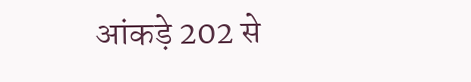आंकड़े 202 से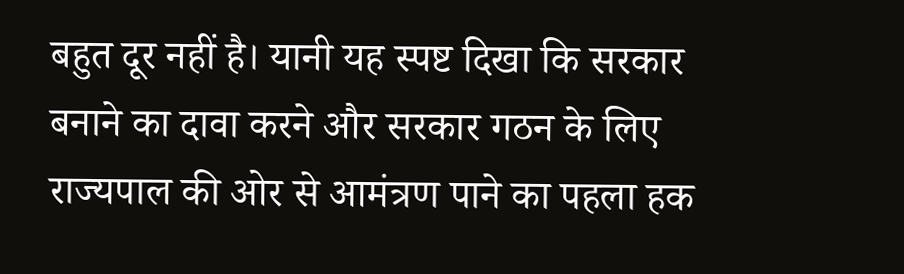बहुत दूर नहीं है। यानी यह स्पष्ट दिखा कि सरकार बनाने का दावा करने और सरकार गठन के लिए राज्यपाल की ओर से आमंत्रण पाने का पहला हक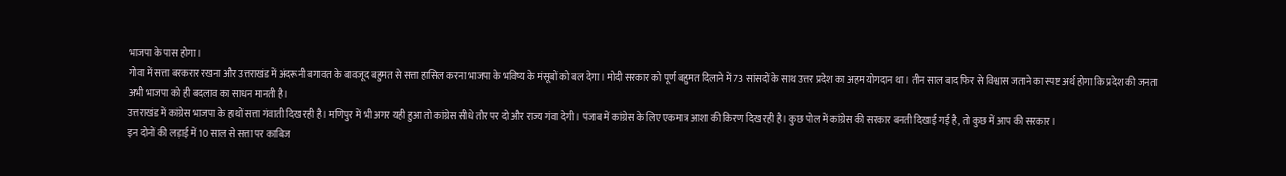भाजपा के पास होगा।
गोवा में सत्ता बरकरार रखना और उत्तराखंड में अंदरूनी बगावत के बावजूद बहुमत से सत्ता हासिल करना भाजपा के भविष्य के मंसूबों को बल देगा। मोदी सरकार को पूर्ण बहुमत दिलाने में 73 सांसदों के साथ उत्तर प्रदेश का अहम योगदान था। तीन साल बाद फिर से विश्वास जताने का स्पष्ट अर्थ होगा कि प्रदेश की जनता अभी भाजपा को ही बदलाव का साधन मानती है।
उत्तराखंड में कांग्रेस भाजपा के हाथों सत्ता गंवाती दिख रही है। मणिपुर में भी अगर यही हुआ तो कांग्रेस सीधे तौर पर दो और राज्य गंवा देगी। पंजाब में कांग्रेस के लिए एकमात्र आशा की किरण दिख रही है। कुछ पोल में कांग्रेस की सरकार बनती दिखाई गई है, तो कुछ में आप की सरकार।
इन दोनों की लड़ाई में 10 साल से सत्ता पर काबिज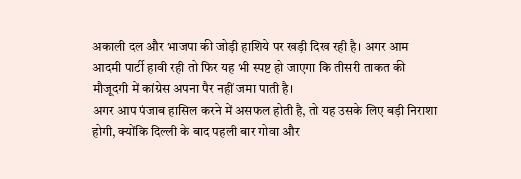अकाली दल और भाजपा की जोड़ी हाशिये पर खड़ी दिख रही है। अगर आम आदमी पार्टी हावी रही तो फिर यह भी स्पष्ट हो जाएगा कि तीसरी ताकत की मौजूदगी में कांग्रेस अपना पैर नहीं जमा पाती है।
अगर आप पंजाब हासिल करने में असफल होती है, तो यह उसके लिए बड़ी निराशा होगी, क्योंकि दिल्ली के बाद पहली बार गोवा और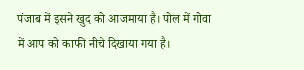पंजाब में इसने खुद को आजमाया है। पोल में गोवा में आप को काफी नीचे दिखाया गया है।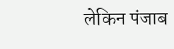लेकिन पंजाब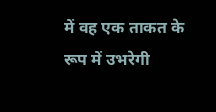में वह एक ताकत के रूप में उभरेगी